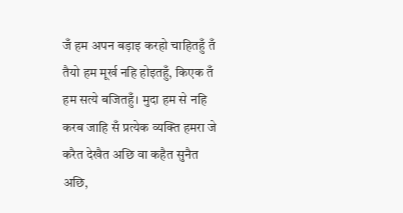जँ हम अपन बड़ाइ करहो चाहितहुँ तँ तैयो हम मूर्ख नहि होइतहुँ, किएक तँ हम सत्ये बजितहुँ। मुदा हम से नहि करब जाहि सँ प्रत्येक व्यक्ति हमरा जे करैत देखैत अछि वा कहैत सुनैत अछि,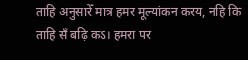ताहि अनुसारेँ मात्र हमर मूल्यांकन करय, नहि कि ताहि सँ बढ़ि कऽ। हमरा पर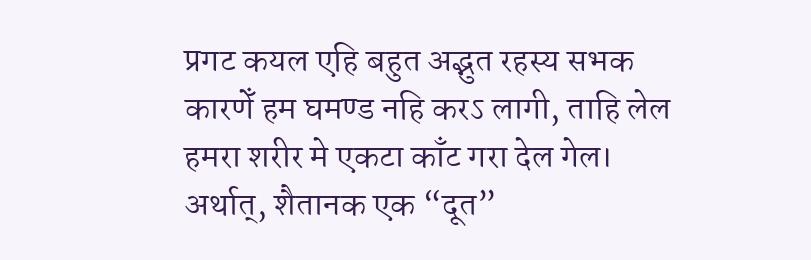प्रगट कयल एहि बहुत अद्भुत रहस्य सभक कारणेँ हम घमण्ड नहि करऽ लागी, ताहि लेल हमरा शरीर मे एकटा काँट गरा देल गेल। अर्थात्, शैतानक एक “दूत”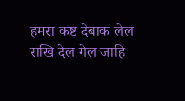हमरा कष्ट देबाक लेल राखि देल गेल जाहि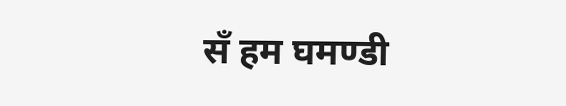सँ हम घमण्डी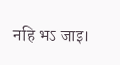नहि भऽ जाइ।